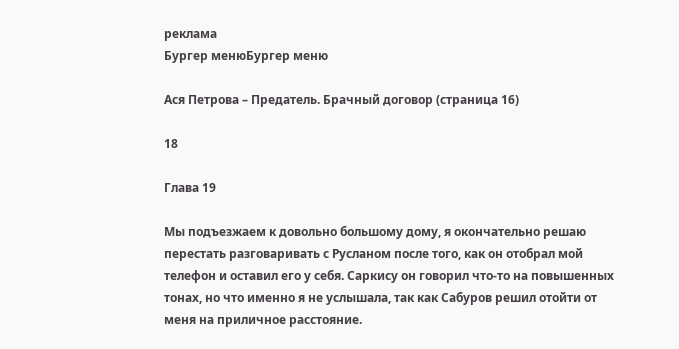реклама
Бургер менюБургер меню

Ася Петрова – Предатель. Брачный договор (страница 16)

18

Глава 19

Мы подъезжаем к довольно большому дому, я окончательно решаю перестать разговаривать с Русланом после того, как он отобрал мой телефон и оставил его у себя. Саркису он говорил что-то на повышенных тонах, но что именно я не услышала, так как Сабуров решил отойти от меня на приличное расстояние.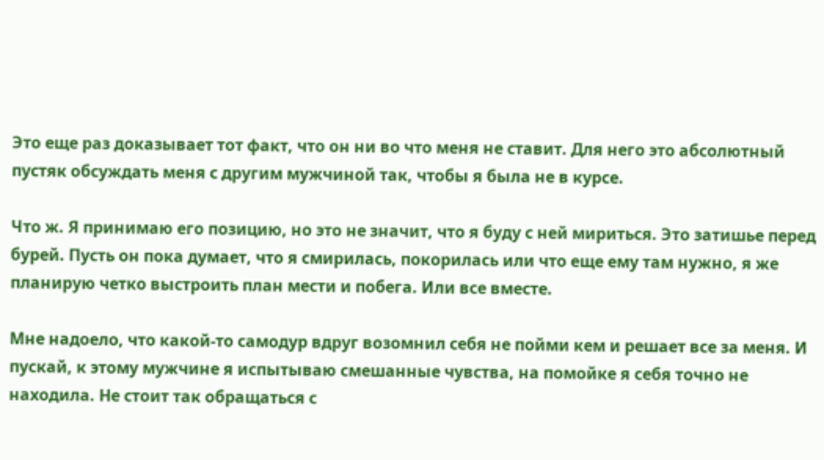Это еще раз доказывает тот факт, что он ни во что меня не ставит. Для него это абсолютный пустяк обсуждать меня с другим мужчиной так, чтобы я была не в курсе.

Что ж. Я принимаю его позицию, но это не значит, что я буду с ней мириться. Это затишье перед бурей. Пусть он пока думает, что я смирилась, покорилась или что еще ему там нужно, я же планирую четко выстроить план мести и побега. Или все вместе.

Мне надоело, что какой-то самодур вдруг возомнил себя не пойми кем и решает все за меня. И пускай, к этому мужчине я испытываю смешанные чувства, на помойке я себя точно не находила. Не стоит так обращаться с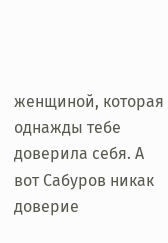женщиной, которая однажды тебе доверила себя. А вот Сабуров никак доверие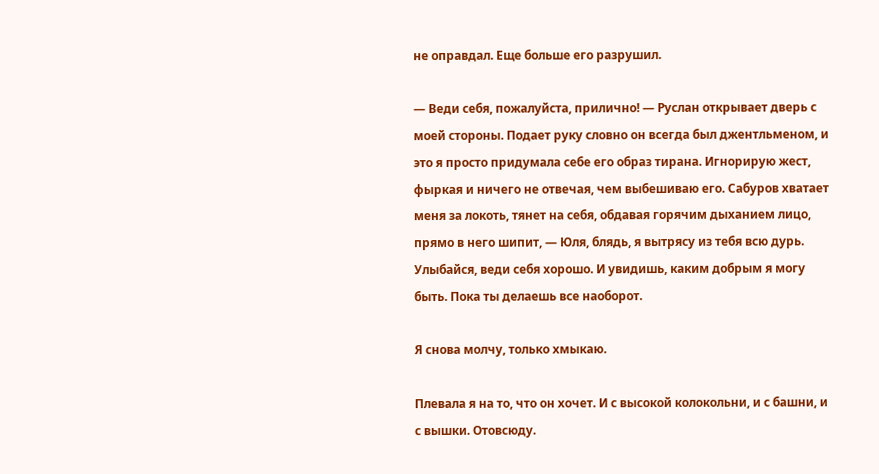не оправдал. Еще больше его разрушил.

— Веди себя, пожалуйста, прилично! — Руслан открывает дверь с моей стороны. Подает руку словно он всегда был джентльменом, и это я просто придумала себе его образ тирана. Игнорирую жест, фыркая и ничего не отвечая, чем выбешиваю его. Сабуров хватает меня за локоть, тянет на себя, обдавая горячим дыханием лицо, прямо в него шипит, — Юля, блядь, я вытрясу из тебя всю дурь. Улыбайся, веди себя хорошо. И увидишь, каким добрым я могу быть. Пока ты делаешь все наоборот.

Я снова молчу, только хмыкаю.

Плевала я на то, что он хочет. И с высокой колокольни, и с башни, и с вышки. Отовсюду.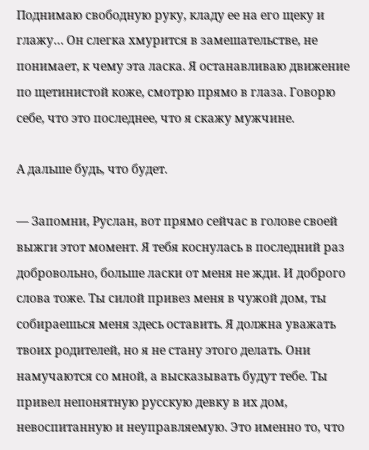Поднимаю свободную руку, кладу ее на его щеку и глажу… Он слегка хмурится в замешательстве, не понимает, к чему эта ласка. Я останавливаю движение по щетинистой коже, смотрю прямо в глаза. Говорю себе, что это последнее, что я скажу мужчине.

А дальше будь, что будет.

— Запомни, Руслан, вот прямо сейчас в голове своей выжги этот момент. Я тебя коснулась в последний раз добровольно, больше ласки от меня не жди. И доброго слова тоже. Ты силой привез меня в чужой дом, ты собираешься меня здесь оставить. Я должна уважать твоих родителей, но я не стану этого делать. Они намучаются со мной, а высказывать будут тебе. Ты привел непонятную русскую девку в их дом, невоспитанную и неуправляемую. Это именно то, что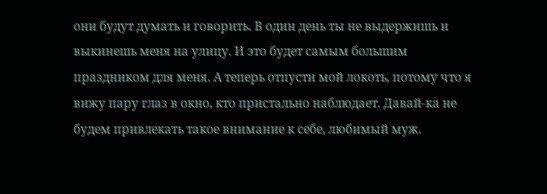они будут думать и говорить. В один день ты не выдержишь и выкинешь меня на улицу. И это будет самым большим праздником для меня. А теперь отпусти мой локоть, потому что я вижу пару глаз в окно, кто пристально наблюдает. Давай-ка не будем привлекать такое внимание к себе, любимый муж.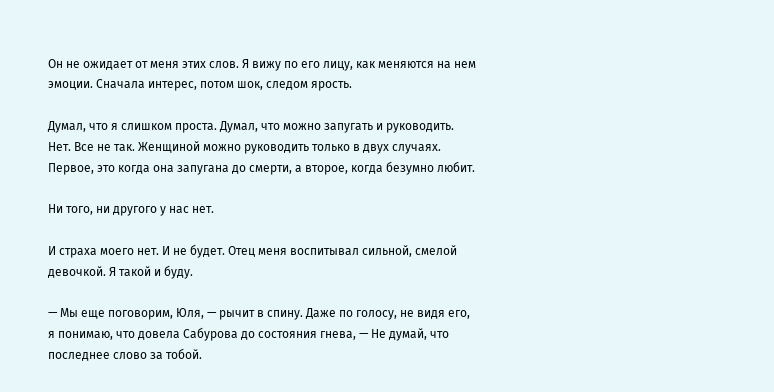Он не ожидает от меня этих слов. Я вижу по его лицу, как меняются на нем эмоции. Сначала интерес, потом шок, следом ярость.

Думал, что я слишком проста. Думал, что можно запугать и руководить. Нет. Все не так. Женщиной можно руководить только в двух случаях. Первое, это когда она запугана до смерти, а второе, когда безумно любит.

Ни того, ни другого у нас нет.

И страха моего нет. И не будет. Отец меня воспитывал сильной, смелой девочкой. Я такой и буду.

— Мы еще поговорим, Юля, — рычит в спину. Даже по голосу, не видя его, я понимаю, что довела Сабурова до состояния гнева, — Не думай, что последнее слово за тобой.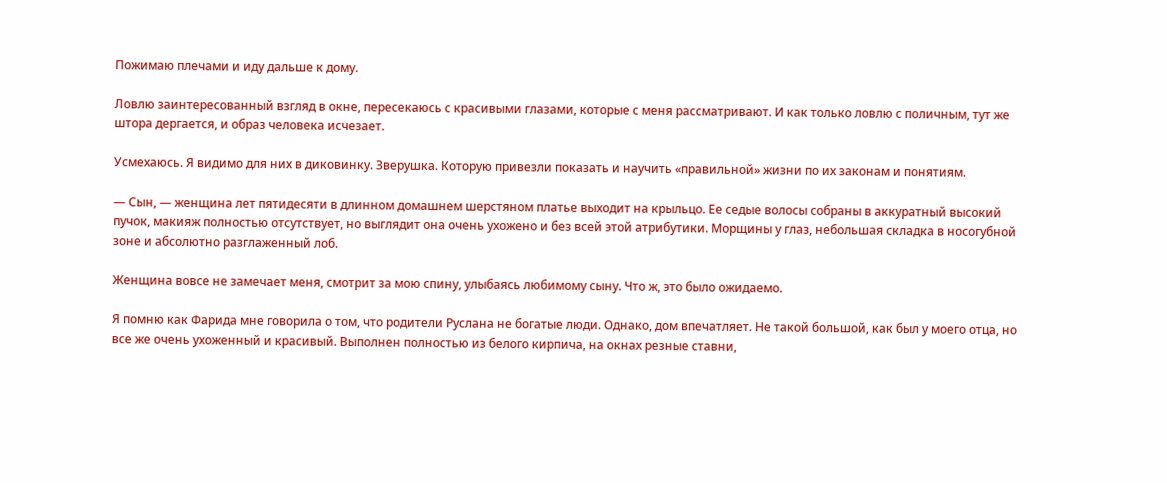Пожимаю плечами и иду дальше к дому.

Ловлю заинтересованный взгляд в окне, пересекаюсь с красивыми глазами, которые с меня рассматривают. И как только ловлю с поличным, тут же штора дергается, и образ человека исчезает.

Усмехаюсь. Я видимо для них в диковинку. Зверушка. Которую привезли показать и научить «правильной» жизни по их законам и понятиям.

— Сын, — женщина лет пятидесяти в длинном домашнем шерстяном платье выходит на крыльцо. Ее седые волосы собраны в аккуратный высокий пучок, макияж полностью отсутствует, но выглядит она очень ухожено и без всей этой атрибутики. Морщины у глаз, небольшая складка в носогубной зоне и абсолютно разглаженный лоб.

Женщина вовсе не замечает меня, смотрит за мою спину, улыбаясь любимому сыну. Что ж, это было ожидаемо.

Я помню как Фарида мне говорила о том, что родители Руслана не богатые люди. Однако, дом впечатляет. Не такой большой, как был у моего отца, но все же очень ухоженный и красивый. Выполнен полностью из белого кирпича, на окнах резные ставни,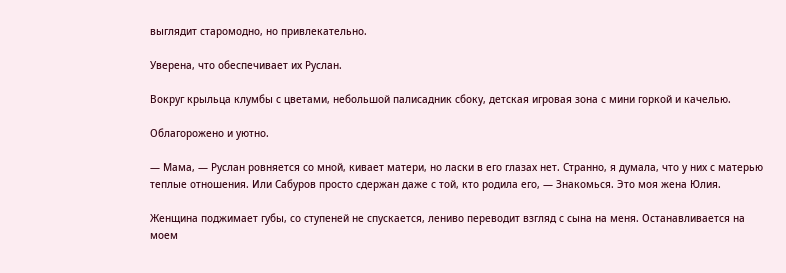выглядит старомодно, но привлекательно.

Уверена, что обеспечивает их Руслан.

Вокруг крыльца клумбы с цветами, небольшой палисадник сбоку, детская игровая зона с мини горкой и качелью.

Облагорожено и уютно.

— Мама, — Руслан ровняется со мной, кивает матери, но ласки в его глазах нет. Странно, я думала, что у них с матерью теплые отношения. Или Сабуров просто сдержан даже с той, кто родила его, — Знакомься. Это моя жена Юлия.

Женщина поджимает губы, со ступеней не спускается, лениво переводит взгляд с сына на меня. Останавливается на моем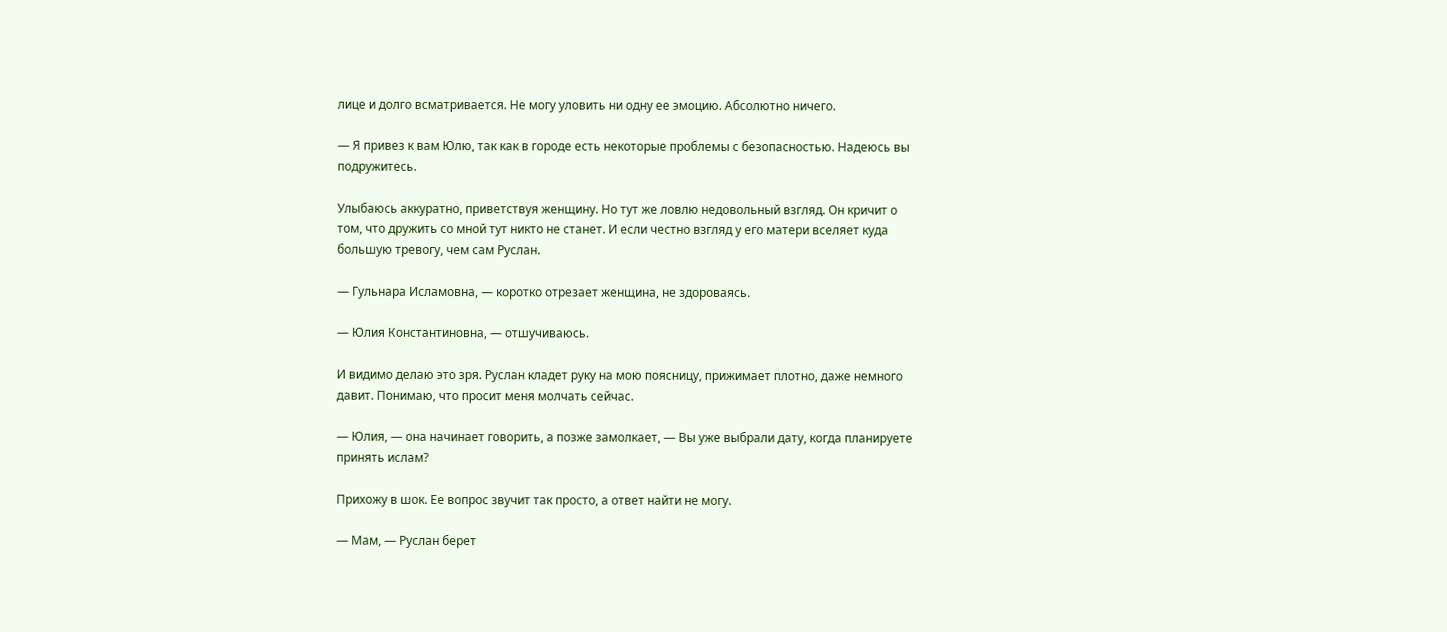лице и долго всматривается. Не могу уловить ни одну ее эмоцию. Абсолютно ничего.

— Я привез к вам Юлю, так как в городе есть некоторые проблемы с безопасностью. Надеюсь вы подружитесь.

Улыбаюсь аккуратно, приветствуя женщину. Но тут же ловлю недовольный взгляд. Он кричит о том, что дружить со мной тут никто не станет. И если честно взгляд у его матери вселяет куда большую тревогу, чем сам Руслан.

— Гульнара Исламовна, — коротко отрезает женщина, не здороваясь.

— Юлия Константиновна, — отшучиваюсь.

И видимо делаю это зря. Руслан кладет руку на мою поясницу, прижимает плотно, даже немного давит. Понимаю, что просит меня молчать сейчас.

— Юлия, — она начинает говорить, а позже замолкает, — Вы уже выбрали дату, когда планируете принять ислам?

Прихожу в шок. Ее вопрос звучит так просто, а ответ найти не могу.

— Мам, — Руслан берет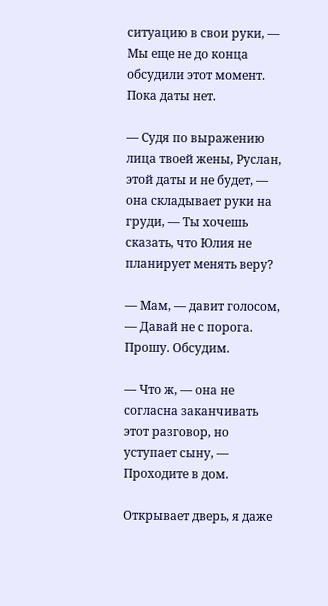ситуацию в свои руки, — Мы еще не до конца обсудили этот момент. Пока даты нет.

— Судя по выражению лица твоей жены, Руслан, этой даты и не будет, — она складывает руки на груди, — Ты хочешь сказать, что Юлия не планирует менять веру?

— Мам, — давит голосом, — Давай не с порога. Прошу. Обсудим.

— Что ж, — она не согласна заканчивать этот разговор, но уступает сыну, — Проходите в дом.

Открывает дверь, я даже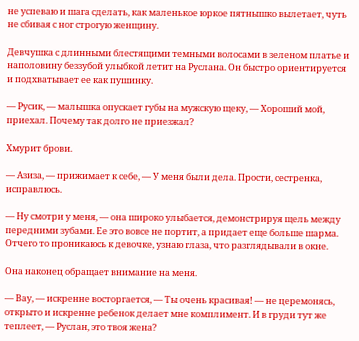не успеваю и шага сделать, как маленькое юркое пятнышко вылетает, чуть не сбивая с ног строгую женщину.

Девчушка с длинными блестящими темными волосами в зеленом платье и наполовину беззубой улыбкой летит на Руслана. Он быстро ориентируется и подхватывает ее как пушинку.

— Русик, — малышка опускает губы на мужскую щеку, — Хороший мой, приехал. Почему так долго не приезжал?

Хмурит брови.

— Азиза, — прижимает к себе, — У меня были дела. Прости, сестренка, исправлюсь.

— Ну смотри у меня, — она широко улыбается, демонстрируя щель между передними зубами. Ее это вовсе не портит, а придает еще больше шарма. Отчего то проникаюсь к девочке, узнаю глаза, что разглядывали в окне.

Она наконец обращает внимание на меня.

— Вау, — искренне восторгается, — Ты очень красивая! — не церемонясь, открыто и искренне ребенок делает мне комплимент. И в груди тут же теплеет, — Руслан, это твоя жена?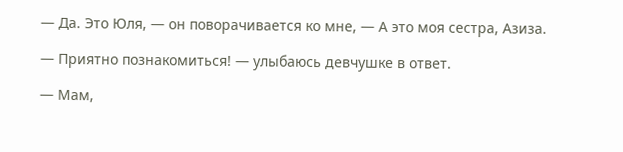— Да. Это Юля, — он поворачивается ко мне, — А это моя сестра, Азиза.

— Приятно познакомиться! — улыбаюсь девчушке в ответ.

— Мам,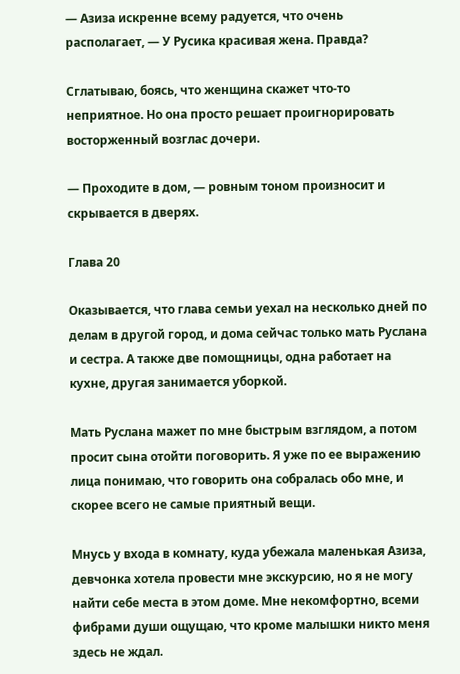— Азиза искренне всему радуется, что очень располагает, — У Русика красивая жена. Правда?

Сглатываю, боясь, что женщина скажет что-то неприятное. Но она просто решает проигнорировать восторженный возглас дочери.

— Проходите в дом, — ровным тоном произносит и скрывается в дверях.

Глава 20

Оказывается, что глава семьи уехал на несколько дней по делам в другой город, и дома сейчас только мать Руслана и сестра. А также две помощницы, одна работает на кухне, другая занимается уборкой.

Мать Руслана мажет по мне быстрым взглядом, а потом просит сына отойти поговорить. Я уже по ее выражению лица понимаю, что говорить она собралась обо мне, и скорее всего не самые приятный вещи.

Мнусь у входа в комнату, куда убежала маленькая Азиза, девчонка хотела провести мне экскурсию, но я не могу найти себе места в этом доме. Мне некомфортно, всеми фибрами души ощущаю, что кроме малышки никто меня здесь не ждал.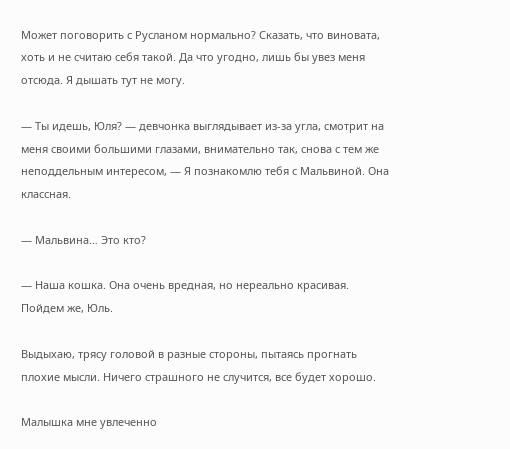Может поговорить с Русланом нормально? Сказать, что виновата, хоть и не считаю себя такой. Да что угодно, лишь бы увез меня отсюда. Я дышать тут не могу.

— Ты идешь, Юля? — девчонка выглядывает из-за угла, смотрит на меня своими большими глазами, внимательно так, снова с тем же неподдельным интересом, — Я познакомлю тебя с Мальвиной. Она классная.

— Мальвина… Это кто?

— Наша кошка. Она очень вредная, но нереально красивая. Пойдем же, Юль.

Выдыхаю, трясу головой в разные стороны, пытаясь прогнать плохие мысли. Ничего страшного не случится, все будет хорошо.

Малышка мне увлеченно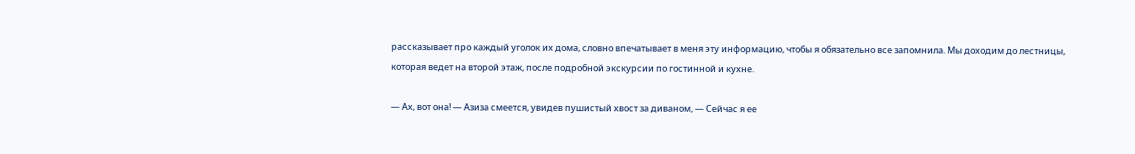рассказывает про каждый уголок их дома, словно впечатывает в меня эту информацию, чтобы я обязательно все запомнила. Мы доходим до лестницы, которая ведет на второй этаж, после подробной экскурсии по гостинной и кухне.

— Ах, вот она! — Азиза смеется, увидев пушистый хвост за диваном, — Сейчас я ее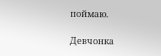поймаю.

Девчонка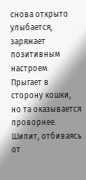снова открыто улыбается, заряжает позитивным настроем. Прыгает в сторону кошки, но та оказывается проворнее. Шипит, отбиваясь от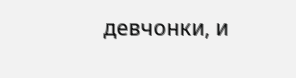девчонки, и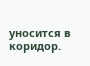уносится в коридор.